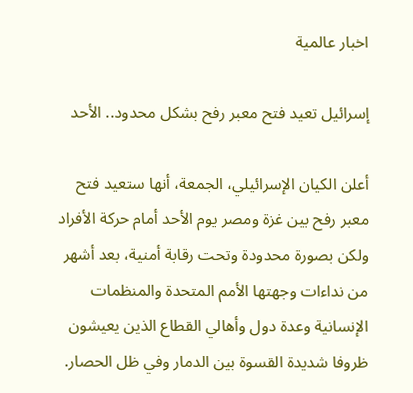اخبار عالمية

إسرائيل تعيد فتح معبر رفح بشكل محدود.. الأحد

أعلن الكيان الإسرائيلي، الجمعة، أنها ستعيد فتح معبر رفح بين غزة ومصر يوم الأحد أمام حركة الأفراد ولكن بصورة محدودة وتحت رقابة أمنية، بعد أشهر من نداءات وجهتها الأمم المتحدة والمنظمات الإنسانية وعدة دول وأهالي القطاع الذين يعيشون ظروفا شديدة القسوة بين الدمار وفي ظل الحصار.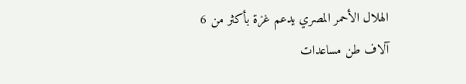الهلال الأحمر المصري يدعم غزة بأكثر من 6 آلاف طن مساعدات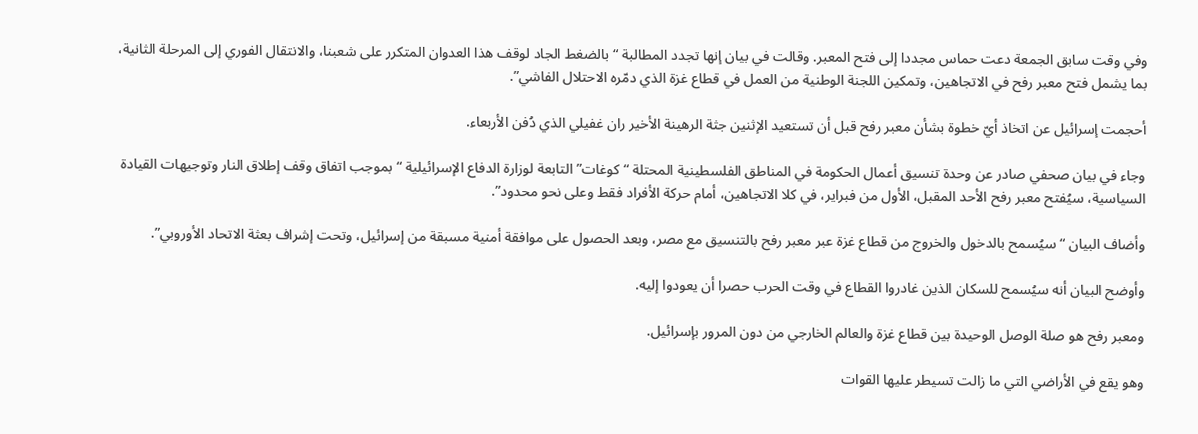وفي وقت سابق الجمعة دعت حماس مجددا إلى فتح المعبر. وقالت في بيان إنها تجدد المطالبة “بالضغط الجاد لوقف هذا العدوان المتكرر على شعبنا، والانتقال الفوري إلى المرحلة الثانية، بما يشمل فتح معبر رفح في الاتجاهين، وتمكين اللجنة الوطنية من العمل في قطاع غزة الذي دمّره الاحتلال الفاشي”.

أحجمت إسرائيل عن اتخاذ أيّ خطوة بشأن معبر رفح قبل أن تستعيد الإثنين جثة الرهينة الأخير ران غفيلي الذي دُفن الأربعاء.

وجاء في بيان صحفي صادر عن وحدة تنسيق أعمال الحكومة في المناطق الفلسطينية المحتلة “كوغات” التابعة لوزارة الدفاع الإسرائيلية “بموجب اتفاق وقف إطلاق النار وتوجيهات القيادة السياسية، سيُفتح معبر رفح الأحد المقبل، الأول من فبراير، في كلا الاتجاهين، أمام حركة الأفراد فقط وعلى نحو محدود”.

وأضاف البيان “سيُسمح بالدخول والخروج من قطاع غزة عبر معبر رفح بالتنسيق مع مصر، وبعد الحصول على موافقة أمنية مسبقة من إسرائيل، وتحت إشراف بعثة الاتحاد الأوروبي”.

وأوضح البيان أنه سيُسمح للسكان الذين غادروا القطاع في وقت الحرب حصرا أن يعودوا إليه.

ومعبر رفح هو صلة الوصل الوحيدة بين قطاع غزة والعالم الخارجي من دون المرور بإسرائيل.

وهو يقع في الأراضي التي ما زالت تسيطر عليها القوات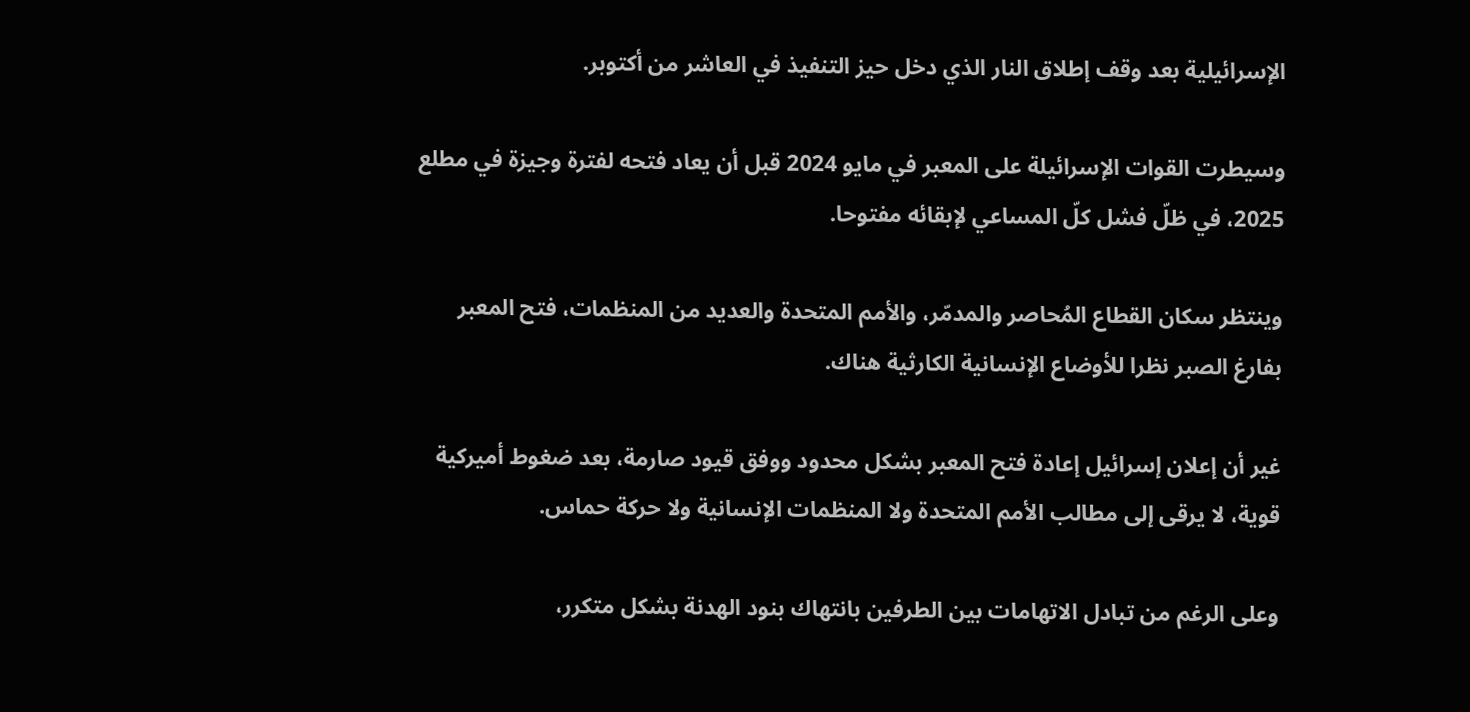الإسرائيلية بعد وقف إطلاق النار الذي دخل حيز التنفيذ في العاشر من أكتوبر.

وسيطرت القوات الإسرائيلة على المعبر في مايو 2024 قبل أن يعاد فتحه لفترة وجيزة في مطلع 2025، في ظلّ فشل كلّ المساعي لإبقائه مفتوحا.

وينتظر سكان القطاع المُحاصر والمدمّر، والأمم المتحدة والعديد من المنظمات، فتح المعبر بفارغ الصبر نظرا للأوضاع الإنسانية الكارثية هناك.

غير أن إعلان إسرائيل إعادة فتح المعبر بشكل محدود ووفق قيود صارمة، بعد ضغوط أميركية قوية، لا يرقى إلى مطالب الأمم المتحدة ولا المنظمات الإنسانية ولا حركة حماس.

وعلى الرغم من تبادل الاتهامات بين الطرفين بانتهاك بنود الهدنة بشكل متكرر،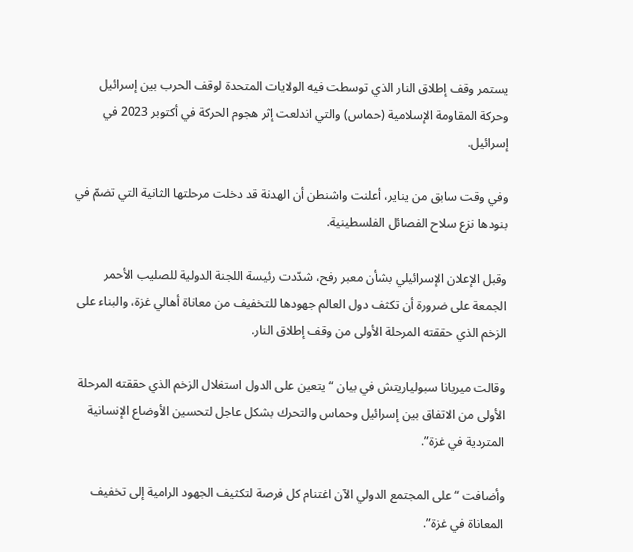يستمر وقف إطلاق النار الذي توسطت فيه الولايات المتحدة لوقف الحرب بين إسرائيل وحركة المقاومة الإسلامية (حماس) والتي اندلعت إثر هجوم الحركة في أكتوبر 2023 في إسرائيل.

وفي وقت سابق من يناير، أعلنت واشنطن أن الهدنة قد دخلت مرحلتها الثانية التي تضمّ في بنودها نزع سلاح الفصائل الفلسطينية.

وقبل الإعلان الإسرائيلي بشأن معبر رفح، شدّدت رئيسة اللجنة الدولية للصليب الأحمر الجمعة على ضرورة أن تكثف دول العالم جهودها للتخفيف من معاناة أهالي غزة، والبناء على الزخم الذي حققته المرحلة الأولى من وقف إطلاق النار.

وقالت ميريانا سبولياريتش في بيان “يتعين على الدول استغلال الزخم الذي حققته المرحلة الأولى من الاتفاق بين إسرائيل وحماس والتحرك بشكل عاجل لتحسين الأوضاع الإنسانية المتردية في غزة”.

وأضافت “على المجتمع الدولي الآن اغتنام كل فرصة لتكثيف الجهود الرامية إلى تخفيف المعاناة في غزة”.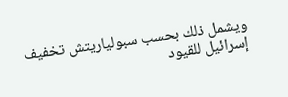ويشمل ذلك بحسب سبولياريتش تخفيف إسرائيل للقيود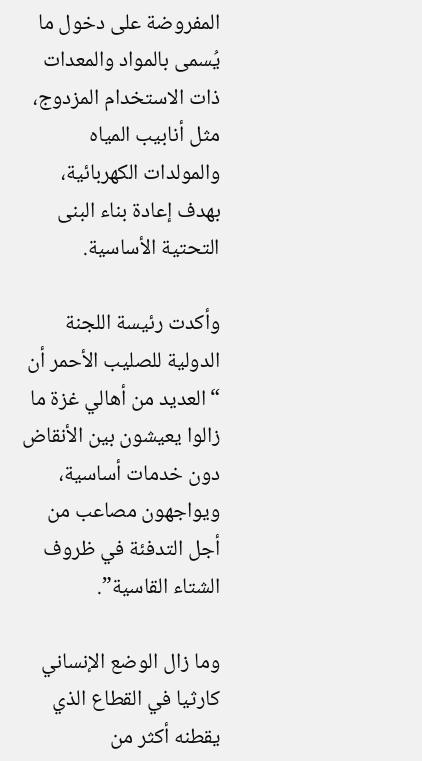المفروضة على دخول ما يُسمى بالمواد والمعدات ذات الاستخدام المزدوج، مثل أنابيب المياه والمولدات الكهربائية، بهدف إعادة بناء البنى التحتية الأساسية.

وأكدت رئيسة اللجنة الدولية للصليب الأحمر أن “العديد من أهالي غزة ما زالوا يعيشون بين الأنقاض دون خدمات أساسية، ويواجهون مصاعب من أجل التدفئة في ظروف الشتاء القاسية”.

وما زال الوضع الإنساني كارثيا في القطاع الذي يقطنه أكثر من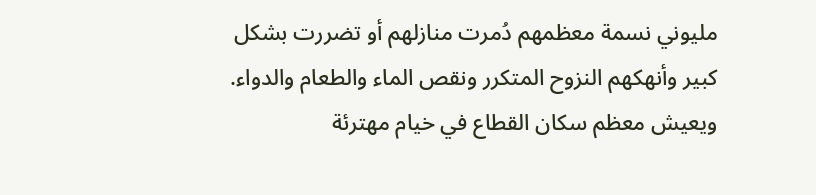مليوني نسمة معظمهم دُمرت منازلهم أو تضررت بشكل كبير وأنهكهم النزوح المتكرر ونقص الماء والطعام والدواء. ويعيش معظم سكان القطاع في خيام مهترئة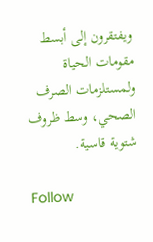ويفتقرون إلى أبسط مقومات الحياة ولمستلزمات الصرف الصحي، وسط ظروف شتوية قاسية.

Follow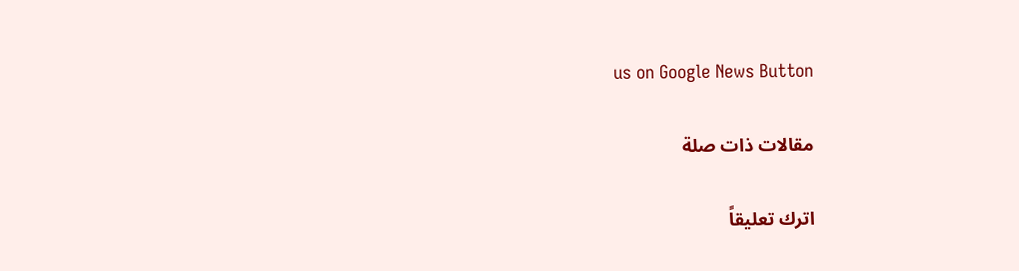us on Google News Button

مقالات ذات صلة

اترك تعليقاً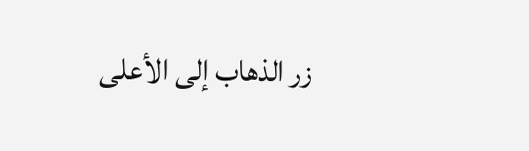زر الذهاب إلى الأعلى